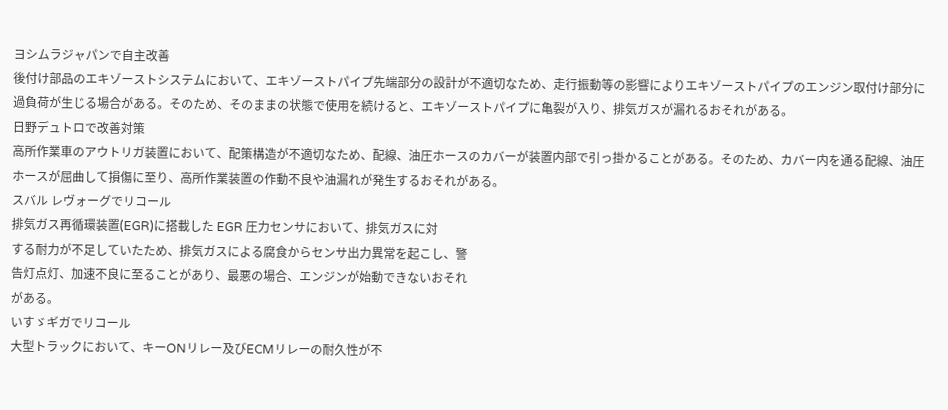ヨシムラジャパンで自主改善
後付け部品のエキゾーストシステムにおいて、エキゾーストパイプ先端部分の設計が不適切なため、走行振動等の影響によりエキゾーストパイプのエンジン取付け部分に過負荷が生じる場合がある。そのため、そのままの状態で使用を続けると、エキゾーストパイプに亀裂が入り、排気ガスが漏れるおそれがある。
日野デュトロで改善対策
高所作業車のアウトリガ装置において、配策構造が不適切なため、配線、油圧ホースのカバーが装置内部で引っ掛かることがある。そのため、カバー内を通る配線、油圧ホースが屈曲して損傷に至り、高所作業装置の作動不良や油漏れが発生するおそれがある。
スバル レヴォーグでリコール
排気ガス再循環装置(EGR)に搭載した EGR 圧力センサにおいて、排気ガスに対
する耐力が不足していたため、排気ガスによる腐食からセンサ出力異常を起こし、警
告灯点灯、加速不良に至ることがあり、最悪の場合、エンジンが始動できないおそれ
がある。
いすゞギガでリコール
大型トラックにおいて、キーONリレー及びECMリレーの耐久性が不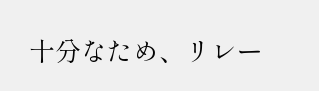十分なため、リレー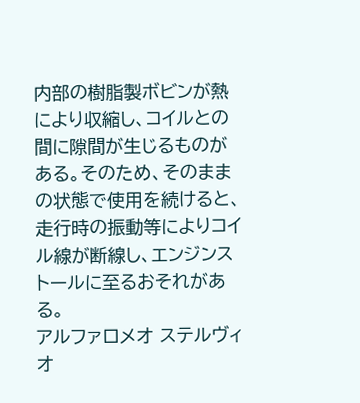内部の樹脂製ボビンが熱により収縮し、コイルとの間に隙間が生じるものがある。そのため、そのままの状態で使用を続けると、走行時の振動等によりコイル線が断線し、エンジンストールに至るおそれがある。
アルファロメオ ステルヴィオ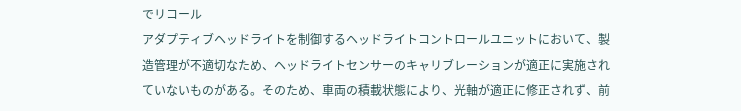でリコール
アダプティブヘッドライトを制御するヘッドライトコントロールユニットにおいて、製造管理が不適切なため、ヘッドライトセンサーのキャリブレーションが適正に実施されていないものがある。そのため、車両の積載状態により、光軸が適正に修正されず、前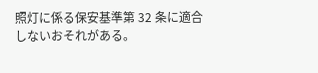照灯に係る保安基準第 32 条に適合しないおそれがある。